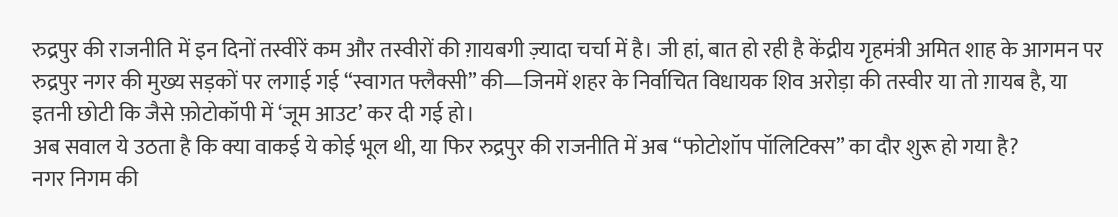रुद्रपुर की राजनीति में इन दिनों तस्वीरें कम और तस्वीरों की ग़ायबगी ज़्यादा चर्चा में है। जी हां, बात हो रही है केंद्रीय गृहमंत्री अमित शाह के आगमन पर रुद्रपुर नगर की मुख्य सड़कों पर लगाई गई “स्वागत फ्लैक्सी” की—जिनमें शहर के निर्वाचित विधायक शिव अरोड़ा की तस्वीर या तो ग़ायब है, या इतनी छोटी कि जैसे फ़ोटोकॉपी में ‘जूम आउट’ कर दी गई हो।
अब सवाल ये उठता है कि क्या वाकई ये कोई भूल थी, या फिर रुद्रपुर की राजनीति में अब “फोटोशॉप पॉलिटिक्स” का दौर शुरू हो गया है?
नगर निगम की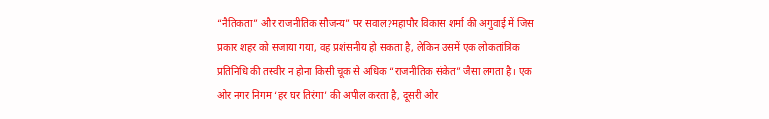“नैतिकता” और राजनीतिक सौजन्य” पर सवाल?महापौर विकास शर्मा की अगुवाई में जिस प्रकार शहर को सजाया गया, वह प्रशंसनीय हो सकता है, लेकिन उसमें एक लोकतांत्रिक प्रतिनिधि की तस्वीर न होना किसी चूक से अधिक “राजनीतिक संकेत” जैसा लगता है। एक ओर नगर निगम ‘हर घर तिरंगा’ की अपील करता है, दूसरी ओर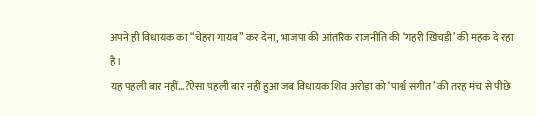अपने ही विधायक का “चेहरा गायब” कर देना, भाजपा की आंतरिक राजनीति की ‘गहरी खिचड़ी’ की महक दे रहा है।
यह पहली बार नहीं…?ऐसा पहली बार नहीं हुआ जब विधायक शिव अरोड़ा को ‘पार्श्व संगीत’ की तरह मंच से पीछे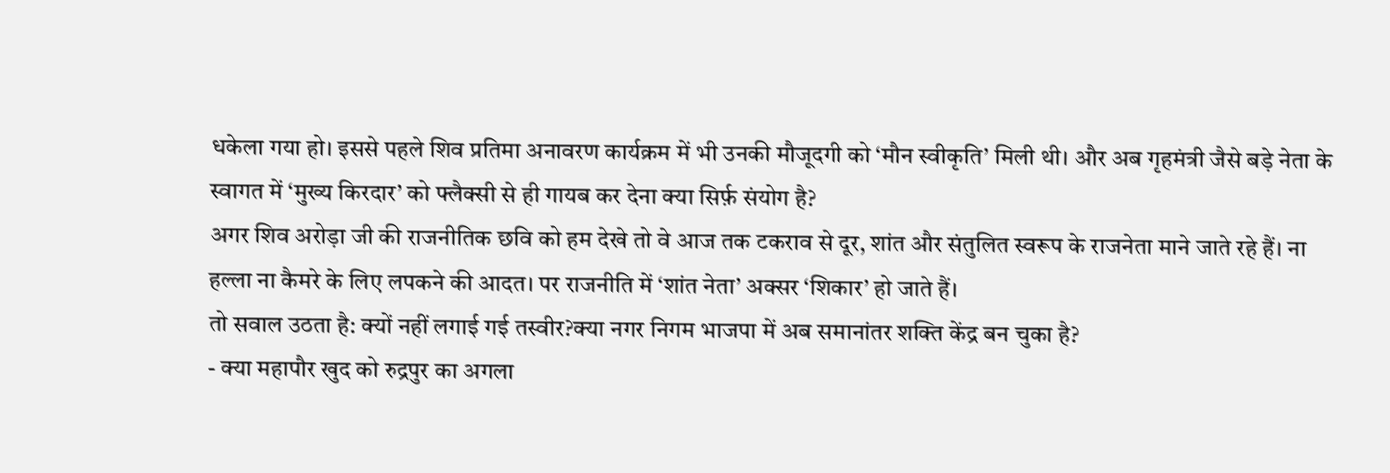धकेला गया हो। इससे पहले शिव प्रतिमा अनावरण कार्यक्रम में भी उनकी मौजूदगी को ‘मौन स्वीकृति’ मिली थी। और अब गृहमंत्री जैसे बड़े नेता के स्वागत में ‘मुख्य किरदार’ को फ्लैक्सी से ही गायब कर देना क्या सिर्फ़ संयोग है?
अगर शिव अरोड़ा जी की राजनीतिक छवि को हम देखे तो वे आज तक टकराव से दूर, शांत और संतुलित स्वरूप के राजनेता माने जाते रहे हैं। ना हल्ला ना कैमरे के लिए लपकने की आदत। पर राजनीति में ‘शांत नेता’ अक्सर ‘शिकार’ हो जाते हैं।
तो सवाल उठता है: क्यों नहीं लगाई गई तस्वीर?क्या नगर निगम भाजपा में अब समानांतर शक्ति केंद्र बन चुका है?
- क्या महापौर खुद को रुद्रपुर का अगला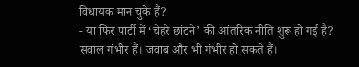विधायक मान चुके हैं?
- या फिर पार्टी में ‘चेहरे छांटने’ की आंतरिक नीति शुरू हो गई है?
सवाल गंभीर हैं। जवाब और भी गंभीर हो सकते हैं।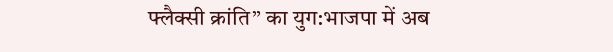फ्लैक्सी क्रांति” का युग:भाजपा में अब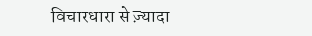विचारधारा से ज़्यादा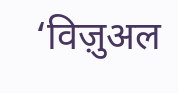‘विज़ुअल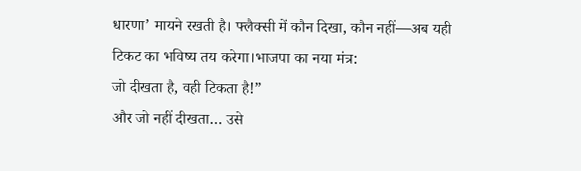धारणा’ मायने रखती है। फ्लैक्सी में कौन दिखा, कौन नहीं—अब यही टिकट का भविष्य तय करेगा।भाजपा का नया मंत्र:
जो दीखता है, वही टिकता है!”
और जो नहीं दीखता… उसे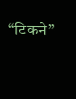“टिकने”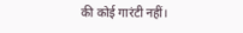की कोई गारंटी नहीं।